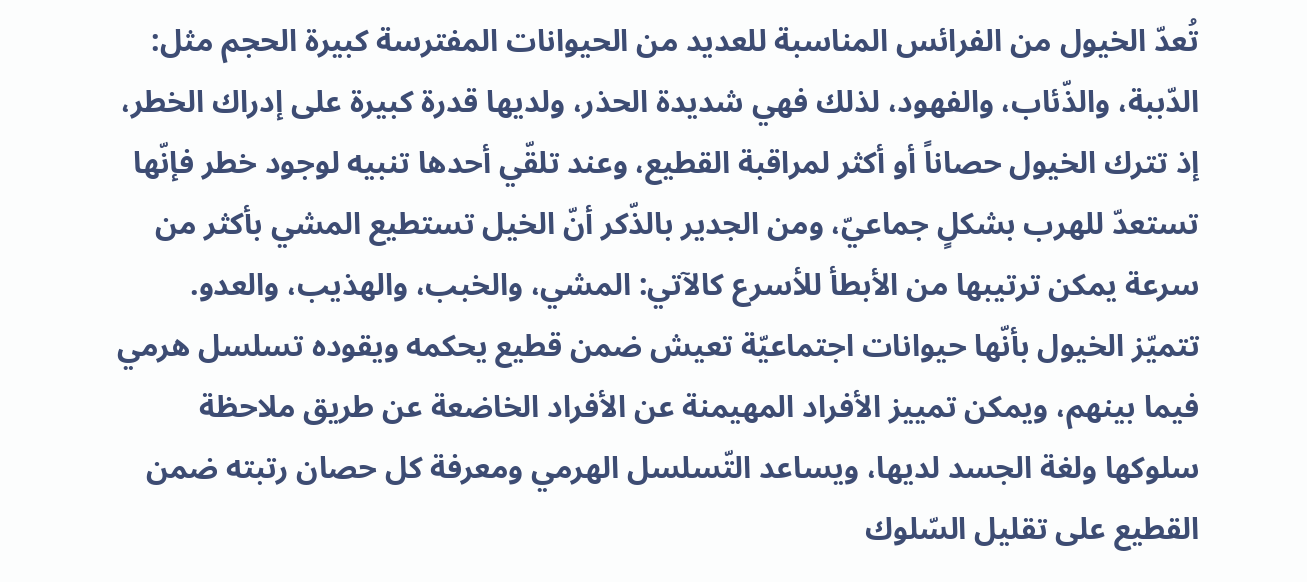تُعدّ الخيول من الفرائس المناسبة للعديد من الحيوانات المفترسة كبيرة الحجم مثل: الدّببة، والذّئاب، والفهود، لذلك فهي شديدة الحذر، ولديها قدرة كبيرة على إدراك الخطر، إذ تترك الخيول حصاناً أو أكثر لمراقبة القطيع، وعند تلقّي أحدها تنبيه لوجود خطر فإنّها تستعدّ للهرب بشكلٍ جماعيّ، ومن الجدير بالذّكر أنّ الخيل تستطيع المشي بأكثر من سرعة يمكن ترتيبها من الأبطأ للأسرع كالآتي: المشي، والخبب، والهذيب، والعدو.
تتميّز الخيول بأنّها حيوانات اجتماعيّة تعيش ضمن قطيع يحكمه ويقوده تسلسل هرمي فيما بينهم، ويمكن تمييز الأفراد المهيمنة عن الأفراد الخاضعة عن طريق ملاحظة سلوكها ولغة الجسد لديها، ويساعد التّسلسل الهرمي ومعرفة كل حصان رتبته ضمن القطيع على تقليل السّلوك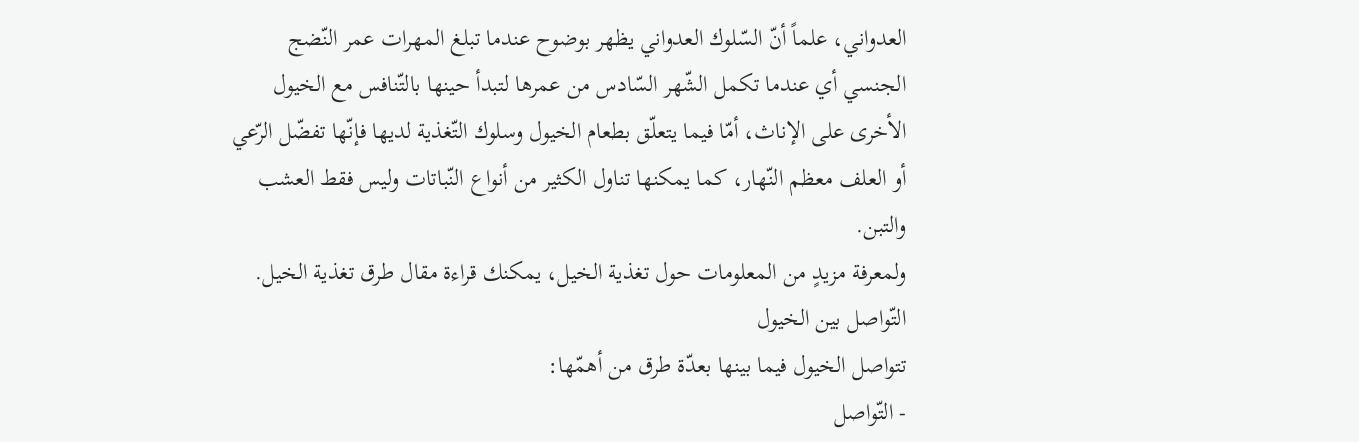العدواني، علماً أنّ السّلوك العدواني يظهر بوضوح عندما تبلغ المهرات عمر النّضج الجنسي أي عندما تكمل الشّهر السّادس من عمرها لتبدأ حينها بالتّنافس مع الخيول الأخرى على الإناث، أمّا فيما يتعلّق بطعام الخيول وسلوك التّغذية لديها فإنّها تفضّل الرّعي أو العلف معظم النّهار، كما يمكنها تناول الكثير من أنواع النّباتات وليس فقط العشب والتبن.
ولمعرفة مزيدٍ من المعلومات حول تغذية الخيل، يمكنك قراءة مقال طرق تغذية الخيل.
التّواصل بين الخيول
تتواصل الخيول فيما بينها بعدّة طرق من أهمّها:
- التّواصل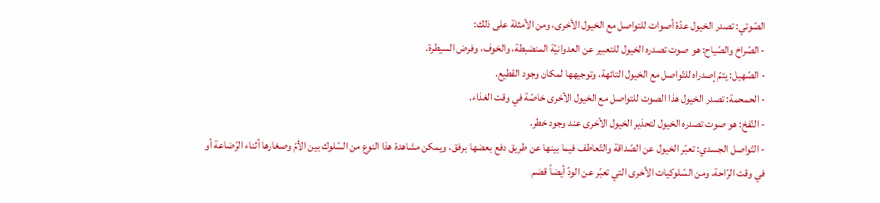الصّوتي: تصدر الخيول عدّة أصوات للتواصل مع الخيول الأخرى، ومن الأمثلة على ذلك:
- الصّراخ والصّياح: هو صوت تصدره الخيول للتعبير عن العدوانيّة المنضبطة، والخوف، وفرض السيطرة.
- الصّهيل: يتمّ إصدراه للتّواصل مع الخيول التائهة، وتوجيهها لمكان وجود القطيع.
- الحمحمة: تصدر الخيول هذا الصوت للتواصل مع الخيول الأخرى خاصّة في وقت الغذاء.
- النّفخ: هو صوت تصدره الخيول لتحذير الخيول الأخرى عند وجود خطر.
- التّواصل الجسدي: تعبّر الخيول عن الصّداقة والتّعاطف فيما بينها عن طريق دفع بعضها برفق، ويمكن مشاهدة هذا النوع من السّلوك بين الأمّ وصغارها أثناء الرّضاعة أو في وقت الرّاحة، ومن السّلوكيات الأخرى التي تعبّر عن الودّ أيضاً قضم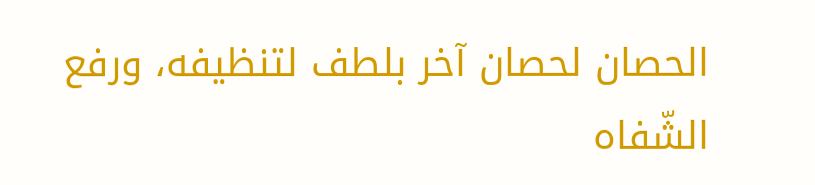الحصان لحصان آخر بلطف لتنظيفه، ورفع الشّفاه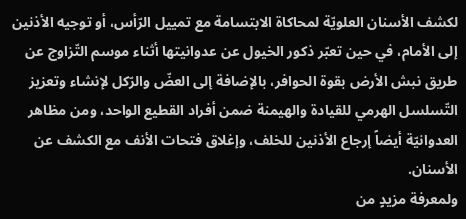لكشف الأسنان العلويّة لمحاكاة الابتسامة مع تمييل الرّأس، أو توجيه الأذنين إلى الأمام، في حين تعبّر ذكور الخيول عن عدوانيتها أثناء موسم التّزاوج عن طريق نبش الأرض بقوة الحوافر، بالإضافة إلى العضّ والرّكل لإنشاء وتعزيز التّسلسل الهرمي للقيادة والهيمنة ضمن أفراد القطيع الواحد، ومن مظاهر العدوانيّة أيضاً إرجاع الأذنين للخلف، وإغلاق فتحات الأنف مع الكشف عن الأسنان.
ولمعرفة مزيدٍ من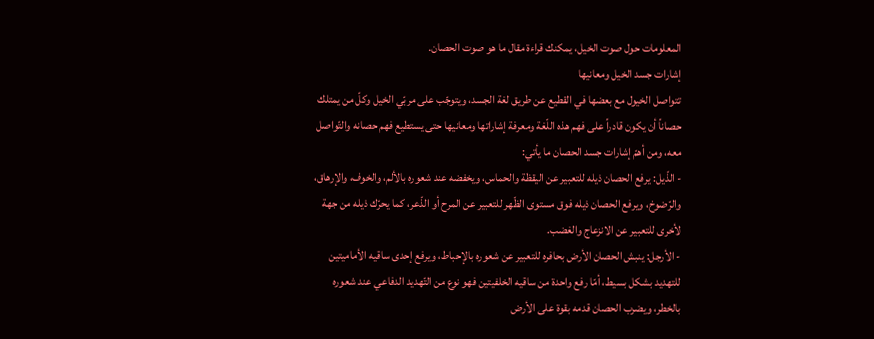المعلومات حول صوت الخيل، يمكنك قراءة مقال ما هو صوت الحصان.
إشارات جسد الخيل ومعانيها
تتواصل الخيول مع بعضها في القطيع عن طريق لغة الجسد، ويتوجّب على مربّي الخيل وكلّ من يمتلك حصاناً أن يكون قادراً على فهم هذه اللّغة ومعرفة إشاراتها ومعانيها حتى يستطيع فهم حصانه والتّواصل معه، ومن أهمّ إشارات جسد الحصان ما يأتي:
- الذّيل: يرفع الحصان ذيله للتعبير عن اليقظة والحماس، ويخفضه عند شعوره بالألم، والخوف، والإرهاق، والرّضوخ، ويرفع الحصان ذيله فوق مستوى الظّهر للتعبير عن المرح أو الذّعر، كما يحرّك ذيله من جهة لأخرى للتعبير عن الانزعاج والغضب.
- الأرجل: ينبش الحصان الأرض بحافره للتعبير عن شعوره بالإحباط، ويرفع إحدى ساقيه الأماميتين للتهديد بشكل بسيط، أمّا رفع واحدة من ساقيه الخلفيتين فهو نوع من التّهديد الدفاعي عند شعوره بالخطر، ويضرب الحصان قدمه بقوة على الأرض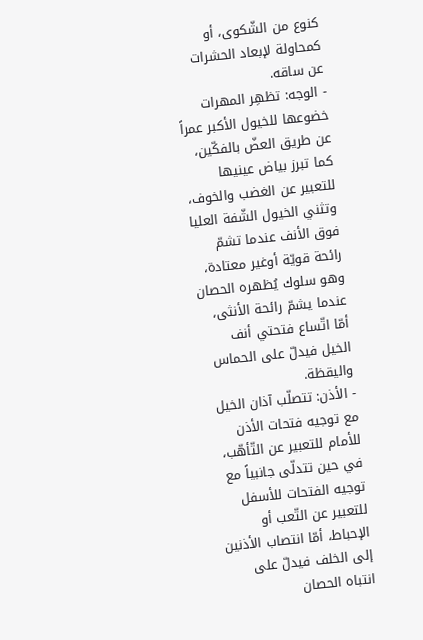كنوع من الشّكوى، أو كمحاولة لإبعاد الحشرات عن ساقه.
- الوجه: تظهِر المهرات خضوعها للخيول الأكبر عمراً عن طريق العضّ بالفكّين، كما تبرز بياض عينيها للتعبير عن الغضب والخوف، وتثني الخيول الشّفة العليا فوق الأنف عندما تشمّ رائحة قويّة أوغير معتادة، وهو سلوك يُظهره الحصان عندما يشمّ رائحة الأنثى، أمّا اتّساع فتحتي أنف الخيل فيدلّ على الحماس واليقظة.
- الأذن: تتصلّب آذان الخيل مع توجيه فتحات الأذن للأمام للتعبير عن التّأهّب، في حين تتدلّى جانبياً مع توجيه الفتحات للأسفل للتعبير عن التّعب أو الإحباط، أمّا انتصاب الأذنين إلى الخلف فيدلّ على انتباه الحصان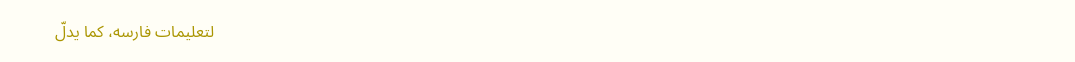لتعليمات فارسه، كما يدلّ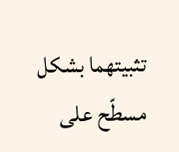تثبيتهما بشكل مسطّح على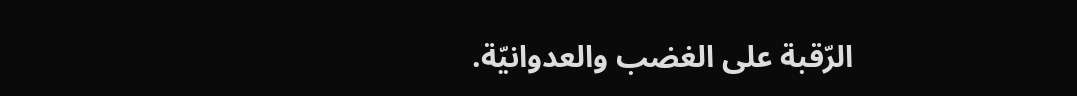الرّقبة على الغضب والعدوانيّة.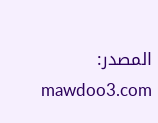المصدر: mawdoo3.com